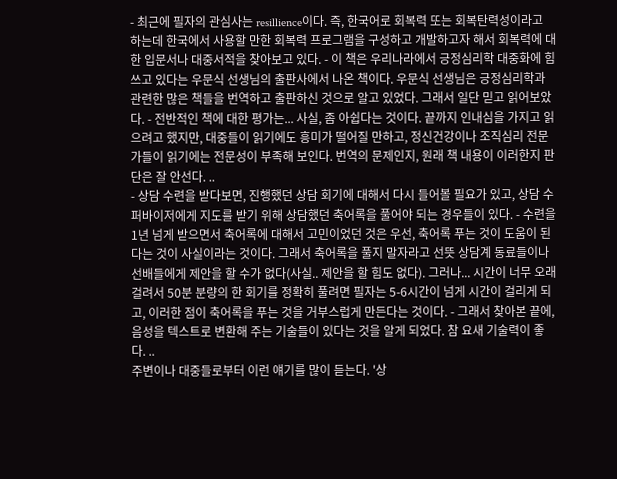- 최근에 필자의 관심사는 resillience이다. 즉, 한국어로 회복력 또는 회복탄력성이라고 하는데 한국에서 사용할 만한 회복력 프로그램을 구성하고 개발하고자 해서 회복력에 대한 입문서나 대중서적을 찾아보고 있다. - 이 책은 우리나라에서 긍정심리학 대중화에 힘쓰고 있다는 우문식 선생님의 출판사에서 나온 책이다. 우문식 선생님은 긍정심리학과 관련한 많은 책들을 번역하고 출판하신 것으로 알고 있었다. 그래서 일단 믿고 읽어보았다. - 전반적인 책에 대한 평가는... 사실, 좀 아쉽다는 것이다. 끝까지 인내심을 가지고 읽으려고 했지만, 대중들이 읽기에도 흥미가 떨어질 만하고, 정신건강이나 조직심리 전문가들이 읽기에는 전문성이 부족해 보인다. 번역의 문제인지, 원래 책 내용이 이러한지 판단은 잘 안선다. ..
- 상담 수련을 받다보면, 진행했던 상담 회기에 대해서 다시 들어볼 필요가 있고, 상담 수퍼바이저에게 지도를 받기 위해 상담했던 축어록을 풀어야 되는 경우들이 있다. - 수련을 1년 넘게 받으면서 축어록에 대해서 고민이었던 것은 우선, 축어록 푸는 것이 도움이 된다는 것이 사실이라는 것이다. 그래서 축어록을 풀지 말자라고 선뜻 상담계 동료들이나 선배들에게 제안을 할 수가 없다(사실.. 제안을 할 힘도 없다). 그러나... 시간이 너무 오래 걸려서 50분 분량의 한 회기를 정확히 풀려면 필자는 5-6시간이 넘게 시간이 걸리게 되고, 이러한 점이 축어록을 푸는 것을 거부스럽게 만든다는 것이다. - 그래서 찾아본 끝에, 음성을 텍스트로 변환해 주는 기술들이 있다는 것을 알게 되었다. 참 요새 기술력이 좋다. ..
주변이나 대중들로부터 이런 얘기를 많이 듣는다. '상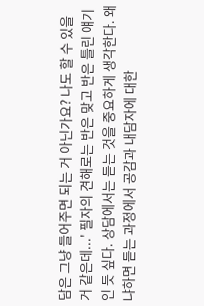담은 그냥 들어주면 되는 거 아닌가요? 나도 할 수 있을 거 같은데...' 필자의 견해로는 반은 맞고 반은 틀린 얘기인 듯 싶다. 상담에서는 듣는 것을 중요하게 생각한다. 왜냐하면 듣는 과정에서 공감과 내담자에 대한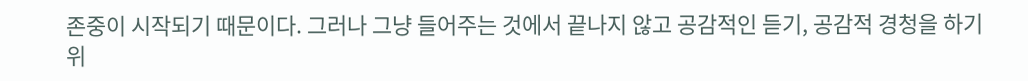존중이 시작되기 때문이다. 그러나 그냥 들어주는 것에서 끝나지 않고 공감적인 듣기, 공감적 경청을 하기 위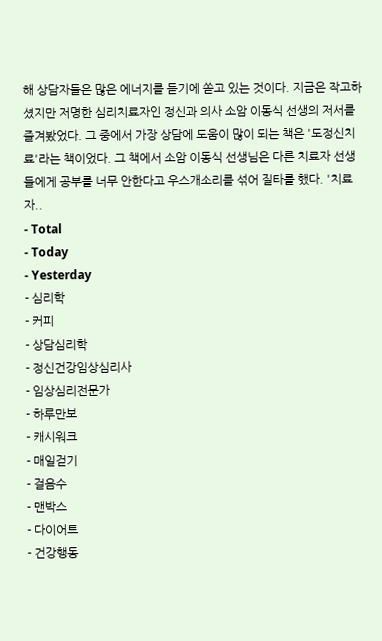해 상담자들은 많은 에너지를 듣기에 쏟고 있는 것이다. 지금은 작고하셨지만 저명한 심리치료자인 정신과 의사 소암 이동식 선생의 저서를 즐겨봤었다. 그 중에서 가장 상담에 도움이 많이 되는 책은 '도정신치료'라는 책이었다. 그 책에서 소암 이동식 선생님은 다른 치료자 선생들에게 공부를 너무 안한다고 우스개소리를 섞어 질타를 했다. '치료자..
- Total
- Today
- Yesterday
- 심리학
- 커피
- 상담심리학
- 정신건강임상심리사
- 임상심리전문가
- 하루만보
- 캐시워크
- 매일걷기
- 걸음수
- 맨박스
- 다이어트
- 건강행동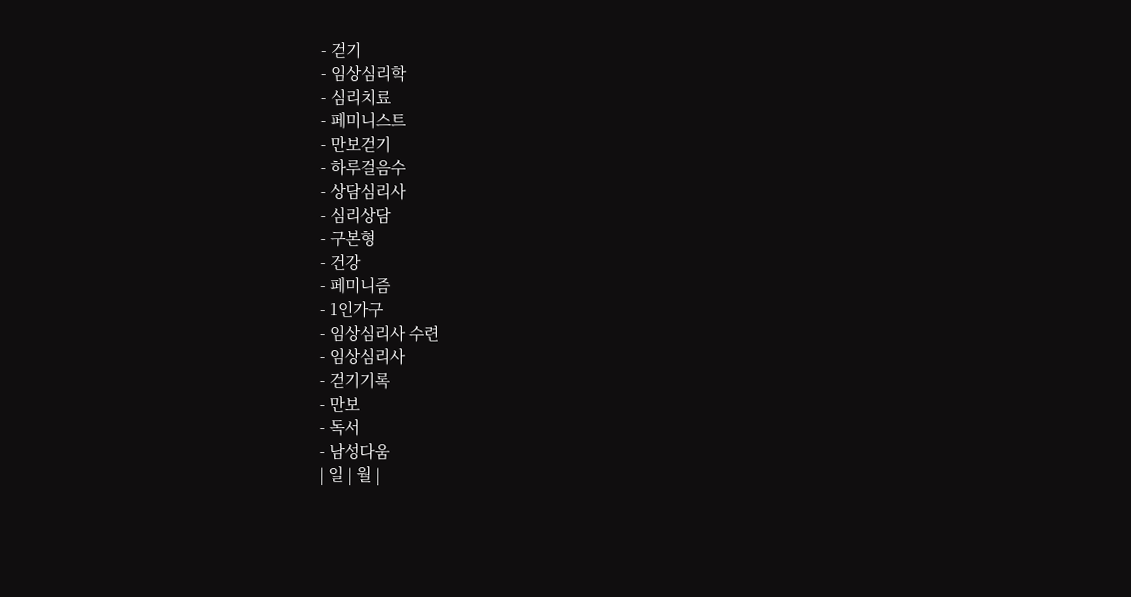- 걷기
- 임상심리학
- 심리치료
- 페미니스트
- 만보걷기
- 하루걸음수
- 상담심리사
- 심리상담
- 구본형
- 건강
- 페미니즘
- 1인가구
- 임상심리사 수련
- 임상심리사
- 걷기기록
- 만보
- 독서
- 남성다움
| 일 | 월 |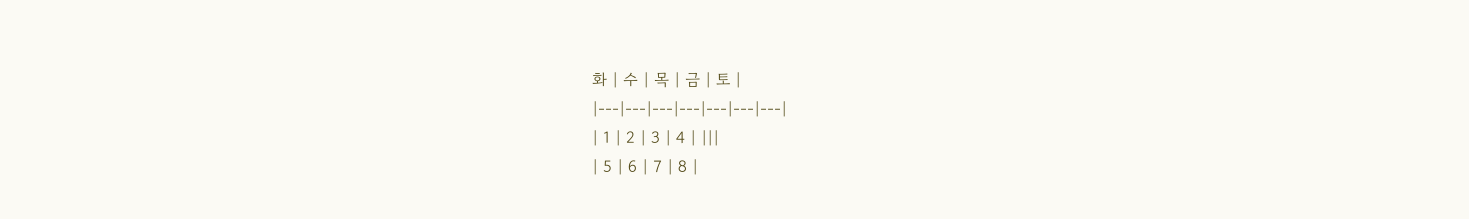화 | 수 | 목 | 금 | 토 |
|---|---|---|---|---|---|---|
| 1 | 2 | 3 | 4 | |||
| 5 | 6 | 7 | 8 |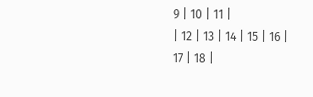9 | 10 | 11 |
| 12 | 13 | 14 | 15 | 16 | 17 | 18 |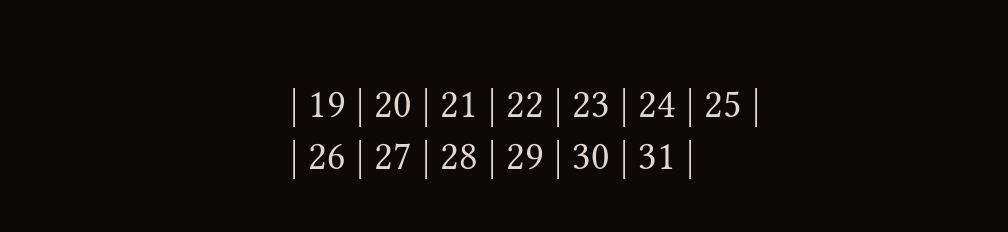| 19 | 20 | 21 | 22 | 23 | 24 | 25 |
| 26 | 27 | 28 | 29 | 30 | 31 |